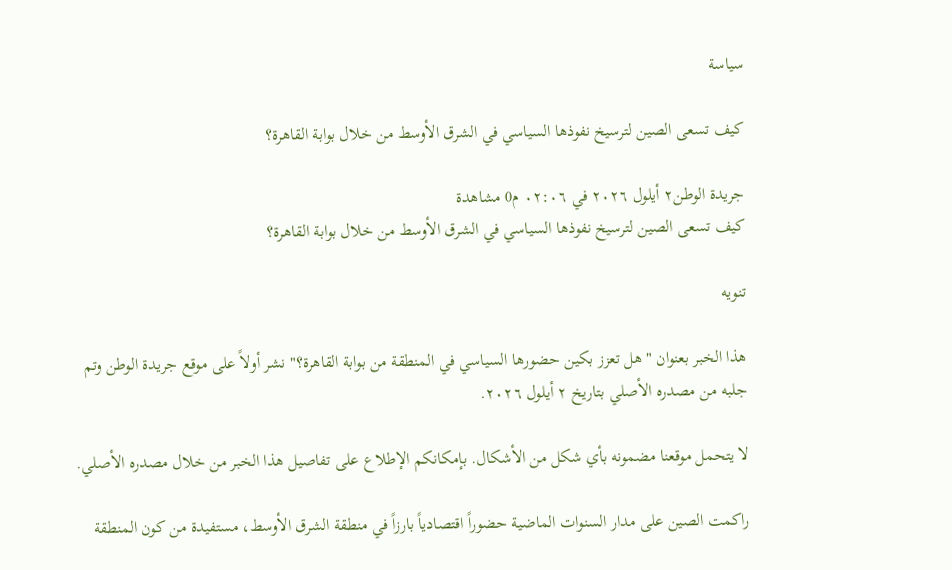سياسة

كيف تسعى الصين لترسيخ نفوذها السياسي في الشرق الأوسط من خلال بوابة القاهرة؟

جريدة الوطن٢ أيلول ٢٠٢٦ في ٠٢:٠٦ م0 مشاهدة
كيف تسعى الصين لترسيخ نفوذها السياسي في الشرق الأوسط من خلال بوابة القاهرة؟

تنويه

هذا الخبر بعنوان "هل تعزز بكين حضورها السياسي في المنطقة من بوابة القاهرة؟" نشر أولاً على موقع جريدة الوطن وتم جلبه من مصدره الأصلي بتاريخ ٢ أيلول ٢٠٢٦.

لا يتحمل موقعنا مضمونه بأي شكل من الأشكال. بإمكانكم الإطلاع على تفاصيل هذا الخبر من خلال مصدره الأصلي.

راكمت الصين على مدار السنوات الماضية حضوراً اقتصادياً بارزاً في منطقة الشرق الأوسط، مستفيدة من كون المنطقة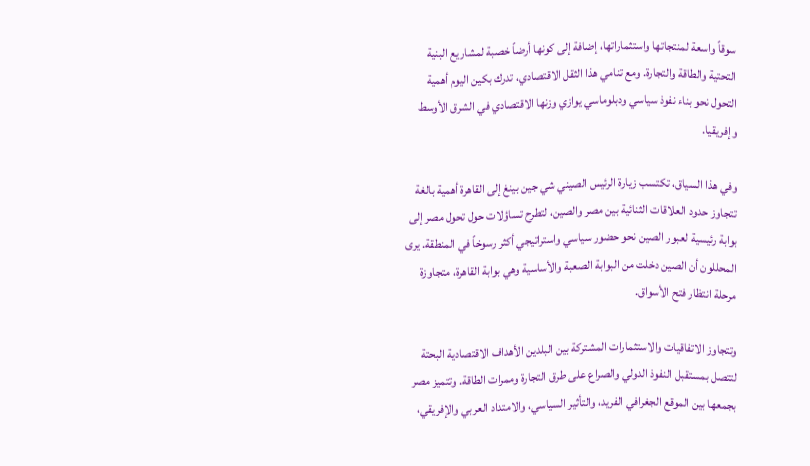سوقاً واسعة لمنتجاتها واستثماراتها، إضافة إلى كونها أرضاً خصبة لمشاريع البنية التحتية والطاقة والتجارة. ومع تنامي هذا الثقل الاقتصادي، تدرك بكين اليوم أهمية التحول نحو بناء نفوذ سياسي ودبلوماسي يوازي وزنها الاقتصادي في الشرق الأوسط وإفريقيا.

وفي هذا السياق، تكتسب زيارة الرئيس الصيني شي جين بينغ إلى القاهرة أهمية بالغة تتجاوز حدود العلاقات الثنائية بين مصر والصين، لتطرح تساؤلات حول تحول مصر إلى بوابة رئيسية لعبور الصين نحو حضور سياسي واستراتيجي أكثر رسوخاً في المنطقة. يرى المحللون أن الصين دخلت من البوابة الصعبة والأساسية وهي بوابة القاهرة، متجاوزة مرحلة انتظار فتح الأسواق.

وتتجاوز الاتفاقيات والاستثمارات المشتركة بين البلدين الأهداف الاقتصادية البحتة لتتصل بمستقبل النفوذ الدولي والصراع على طرق التجارة وممرات الطاقة. وتتميز مصر بجمعها بين الموقع الجغرافي الفريد، والتأثير السياسي، والامتداد العربي والإفريقي،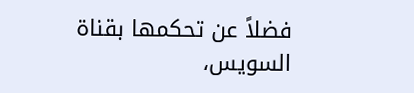فضلاً عن تحكمها بقناة السويس،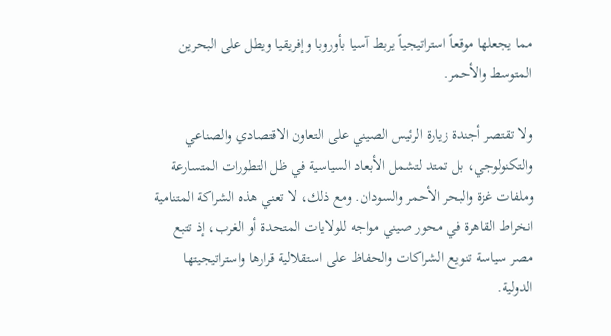مما يجعلها موقعاً استراتيجياً يربط آسيا بأوروبا وإفريقيا ويطل على البحرين المتوسط والأحمر.

ولا تقتصر أجندة زيارة الرئيس الصيني على التعاون الاقتصادي والصناعي والتكنولوجي، بل تمتد لتشمل الأبعاد السياسية في ظل التطورات المتسارعة وملفات غزة والبحر الأحمر والسودان. ومع ذلك، لا تعني هذه الشراكة المتنامية انخراط القاهرة في محور صيني مواجه للولايات المتحدة أو الغرب، إذ تتبع مصر سياسة تنويع الشراكات والحفاظ على استقلالية قرارها واستراتيجيتها الدولية.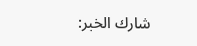شارك الخبر: